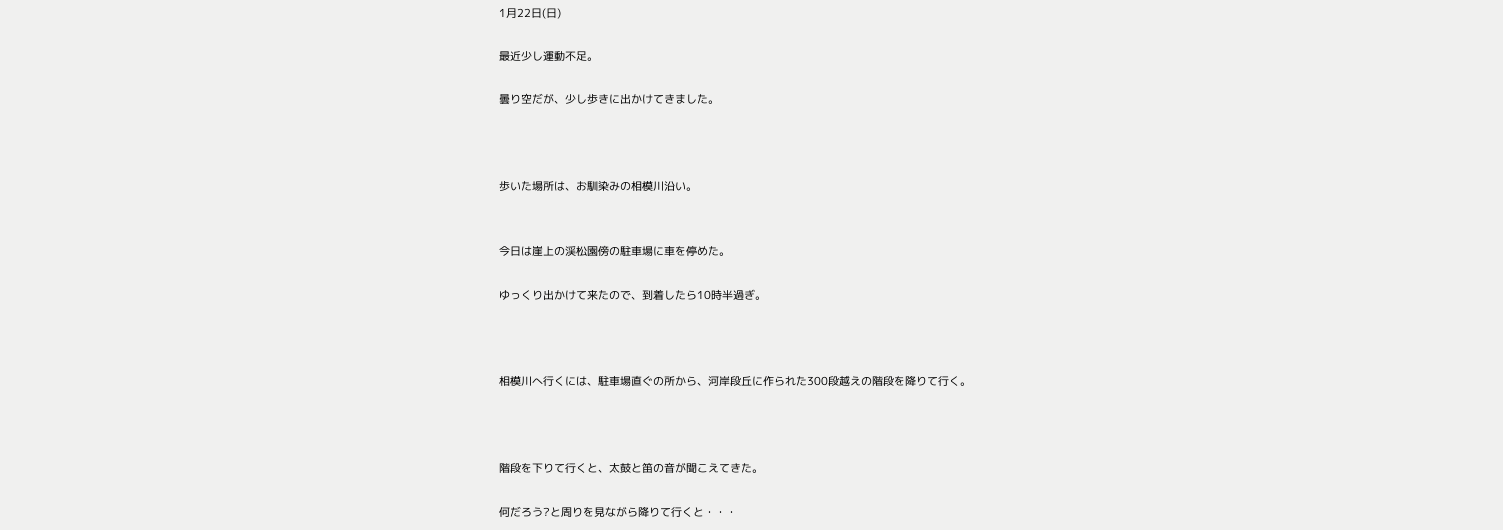1月22日(日)

最近少し運動不足。

曇り空だが、少し歩きに出かけてきました。



歩いた場所は、お馴染みの相模川沿い。


今日は崖上の渓松園傍の駐車場に車を停めた。

ゆっくり出かけて来たので、到着したら10時半過ぎ。



相模川へ行くには、駐車場直ぐの所から、河岸段丘に作られた300段越えの階段を降りて行く。



階段を下りて行くと、太鼓と笛の音が聞こえてきた。

何だろう?と周りを見ながら降りて行くと・・・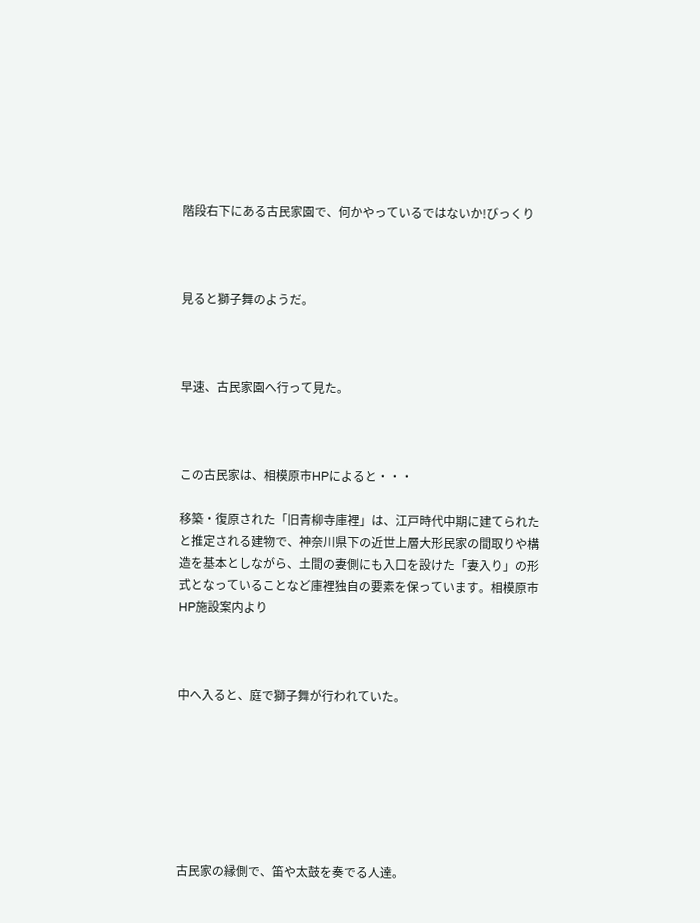階段右下にある古民家園で、何かやっているではないか!びっくり



見ると獅子舞のようだ。



早速、古民家園へ行って見た。



この古民家は、相模原市HPによると・・・

移築・復原された「旧青柳寺庫裡」は、江戸時代中期に建てられたと推定される建物で、神奈川県下の近世上層大形民家の間取りや構造を基本としながら、土間の妻側にも入口を設けた「妻入り」の形式となっていることなど庫裡独自の要素を保っています。相模原市HP施設案内より



中へ入ると、庭で獅子舞が行われていた。







古民家の縁側で、笛や太鼓を奏でる人達。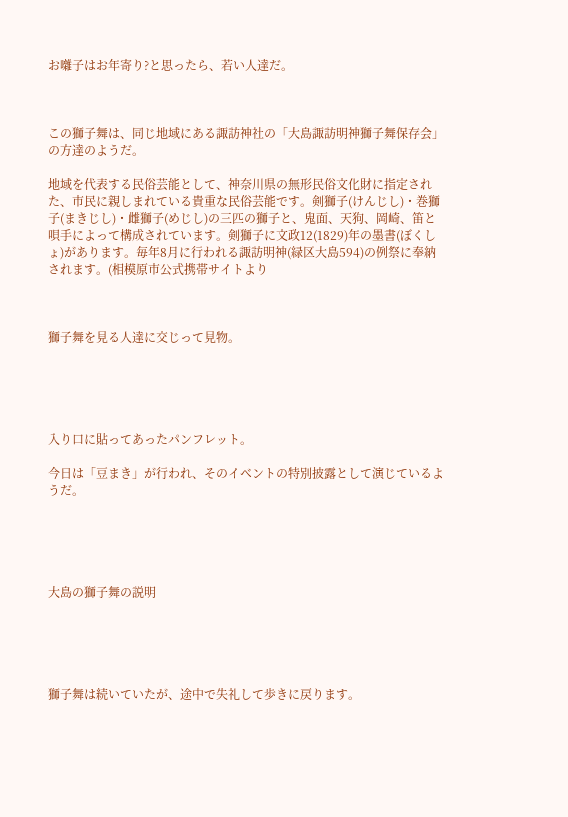お囃子はお年寄り?と思ったら、若い人達だ。



この獅子舞は、同じ地域にある諏訪神社の「大島諏訪明神獅子舞保存会」の方達のようだ。

地域を代表する民俗芸能として、神奈川県の無形民俗文化財に指定された、市民に親しまれている貴重な民俗芸能です。剣獅子(けんじし)・巻獅子(まきじし)・雌獅子(めじし)の三匹の獅子と、鬼面、天狗、岡崎、笛と唄手によって構成されています。剣獅子に文政12(1829)年の墨書(ぼくしょ)があります。毎年8月に行われる諏訪明神(緑区大島594)の例祭に奉納されます。(相模原市公式携帯サイトより



獅子舞を見る人達に交じって見物。





入り口に貼ってあったパンフレット。

今日は「豆まき」が行われ、そのイベントの特別披露として演じているようだ。





大島の獅子舞の説明





獅子舞は続いていたが、途中で失礼して歩きに戻ります。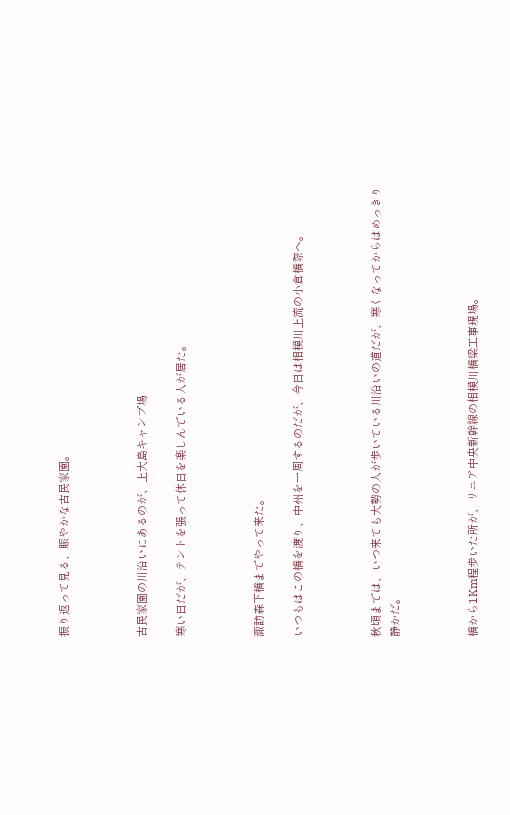振り返って見る、賑やかな古民家園。



古民家園の川沿いにあるのが、上大島キャンプ場

寒い日だが、テントを張って休日を楽しんでいる人が居た。



諏訪森下橋までやって来た。

いつもはこの橋を渡り、中州を一周するのだが、今日は相模川上流の小倉橋際へ。



秋頃までは、いつ来ても大勢の人が歩いている川沿いの道だが、寒くなってからはめっきり静かだ。



橋から1Km程歩いた所が、リニア中央新幹線の相模川橋梁工事現場。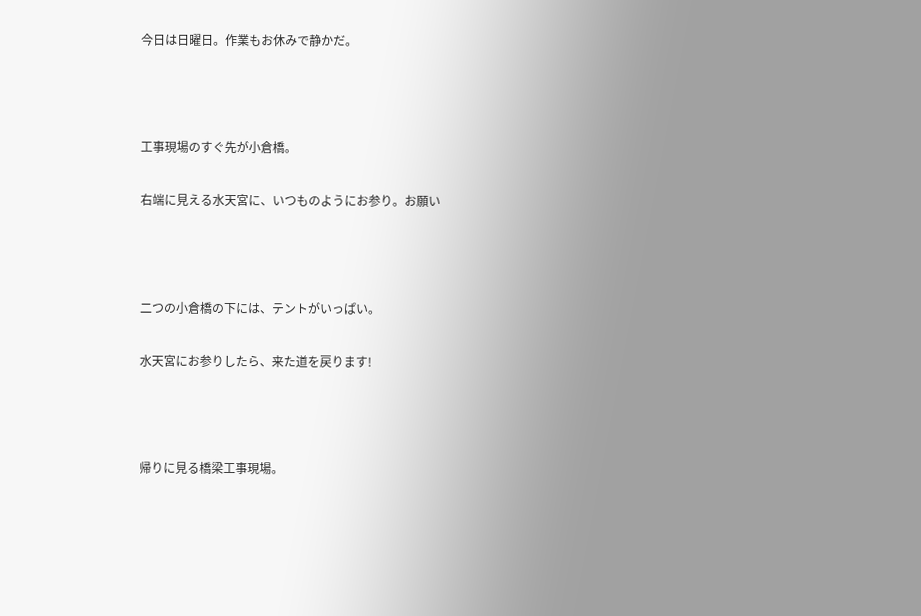今日は日曜日。作業もお休みで静かだ。



工事現場のすぐ先が小倉橋。

右端に見える水天宮に、いつものようにお参り。お願い



二つの小倉橋の下には、テントがいっぱい。

水天宮にお参りしたら、来た道を戻ります!



帰りに見る橋梁工事現場。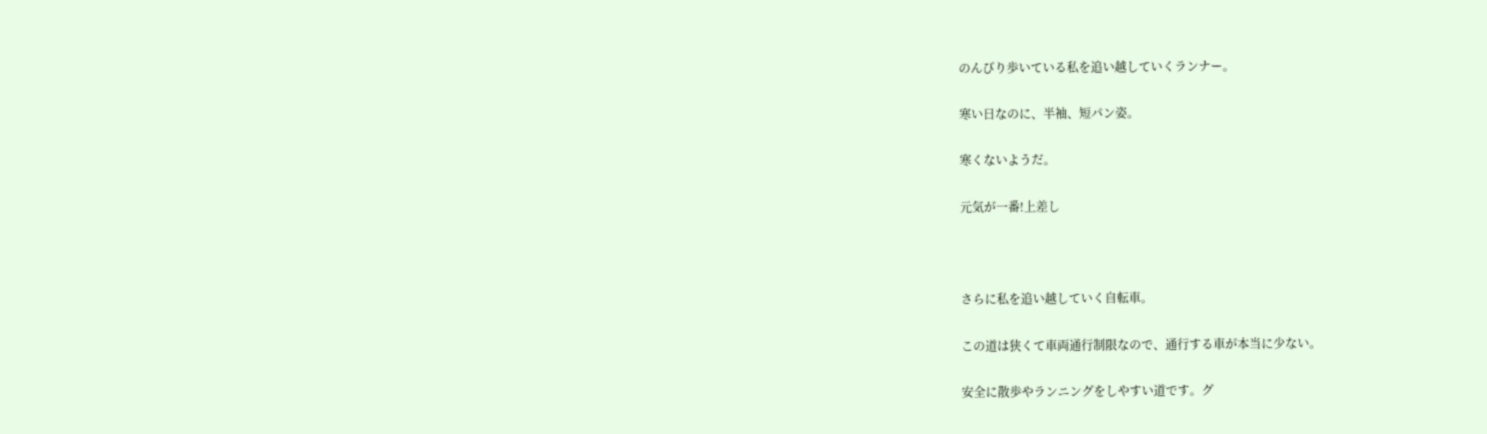のんびり歩いている私を追い越していくランナー。

寒い日なのに、半袖、短パン姿。

寒くないようだ。

元気が一番!上差し



さらに私を追い越していく自転車。

この道は狭くて車両通行制限なので、通行する車が本当に少ない。

安全に散歩やランニングをしやすい道です。グ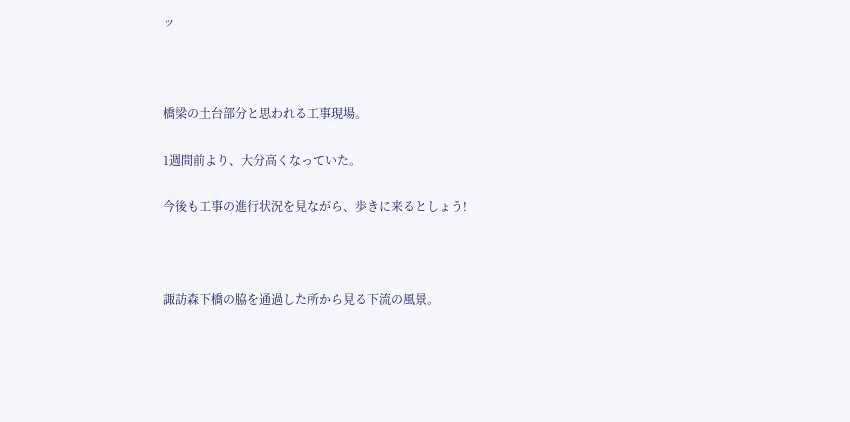ッ



橋梁の土台部分と思われる工事現場。

1週間前より、大分高くなっていた。

今後も工事の進行状況を見ながら、歩きに来るとしょう!



諏訪森下橋の脇を通過した所から見る下流の風景。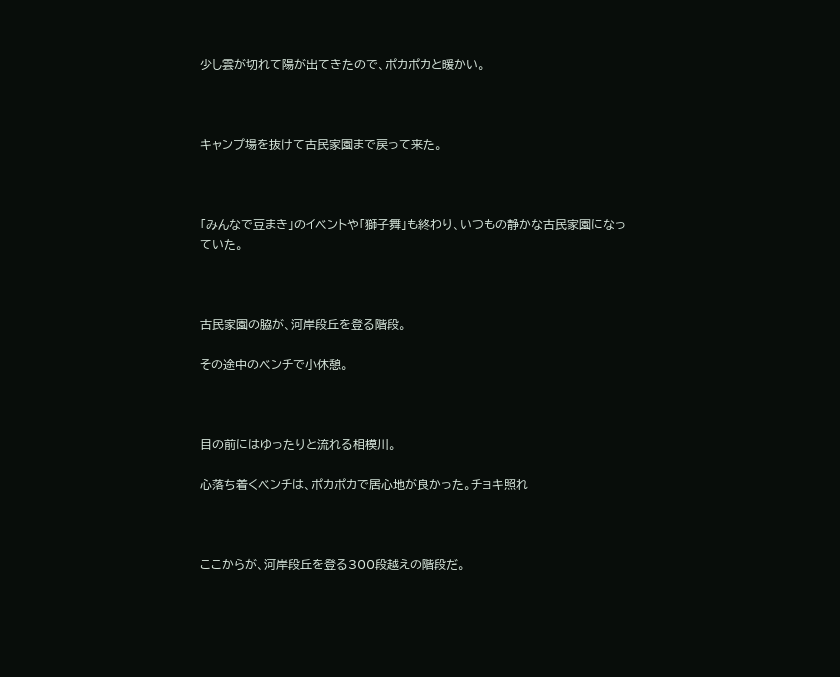少し雲が切れて陽が出てきたので、ポカポカと暖かい。



キャンプ場を抜けて古民家園まで戻って来た。



「みんなで豆まき」のイベントや「獅子舞」も終わり、いつもの静かな古民家園になっていた。



古民家園の脇が、河岸段丘を登る階段。

その途中のベンチで小休憩。



目の前にはゆったりと流れる相模川。

心落ち着くベンチは、ポカポカで居心地が良かった。チョキ照れ



ここからが、河岸段丘を登る300段越えの階段だ。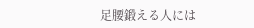足腰鍛える人には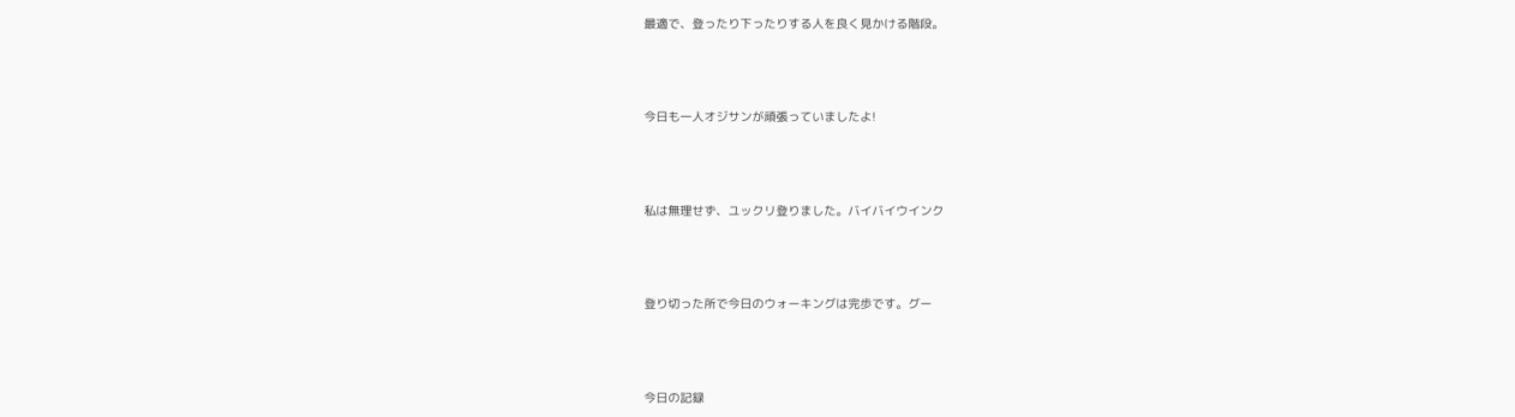最適で、登ったり下ったりする人を良く見かける階段。



今日も一人オジサンが頑張っていましたよ!



私は無理せず、ユックリ登りました。バイバイウインク



登り切った所で今日のウォーキングは完歩です。グー



今日の記録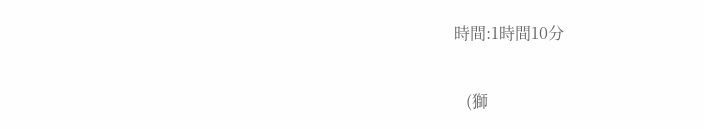時間:1時間10分

   (獅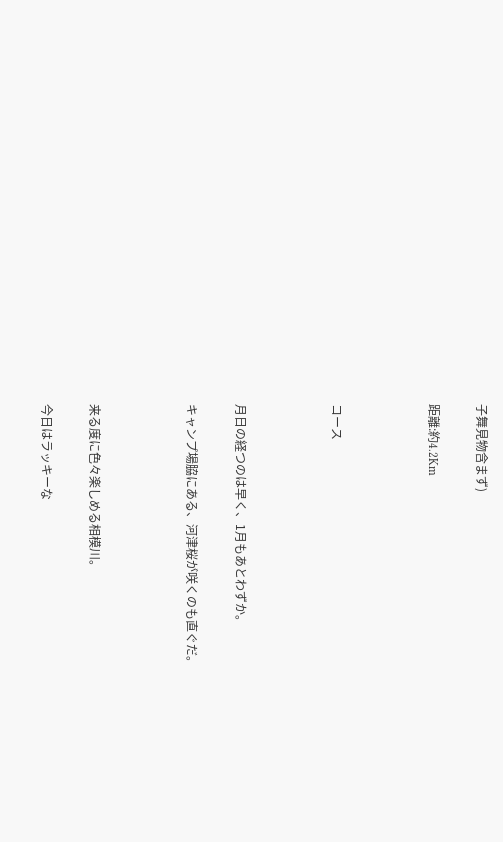子舞見物含まず)

距離:約4.2Km



コース



月日の経つのは早く、1月もあとわずか。

キャンプ場脇にある、河津桜が咲くのも直ぐだ。



来る度に色々楽しめる相模川。

今日はラッキーな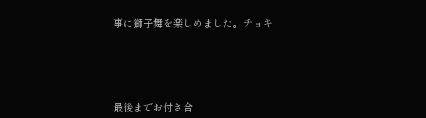事に獅子舞を楽しめました。チョキ





最後までお付き合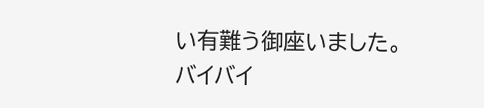い有難う御座いました。バイバイ